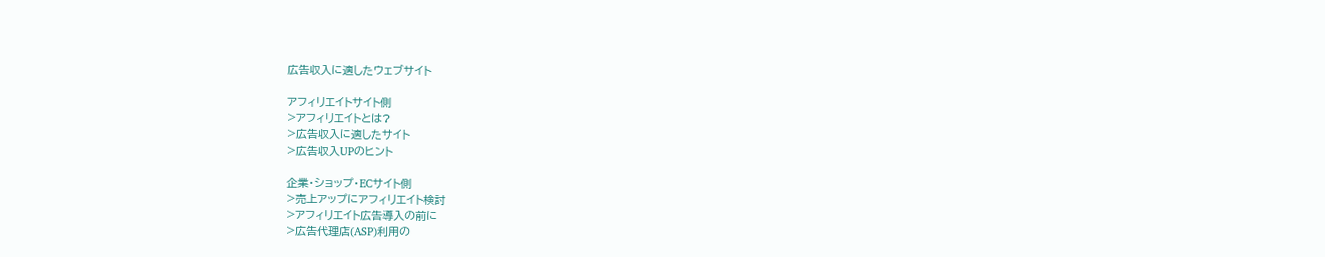広告収入に適したウェブサイト

アフィリエイトサイト側
>アフィリエイトとは?
>広告収入に適したサイト
>広告収入UPのヒント

企業・ショップ・ECサイト側
>売上アップにアフィリエイト検討
>アフィリエイト広告導入の前に
>広告代理店(ASP)利用の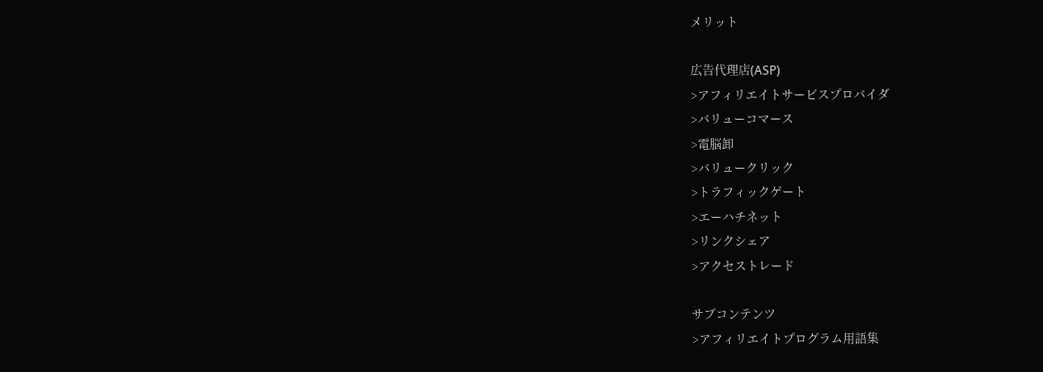メリット

広告代理店(ASP)
>アフィリエイトサービスプロバイダ
>バリューコマース
>電脳卸
>バリュークリック
>トラフィックゲート
>エーハチネット
>リンクシェア
>アクセストレード

サブコンテンツ
>アフィリエイトプログラム用語集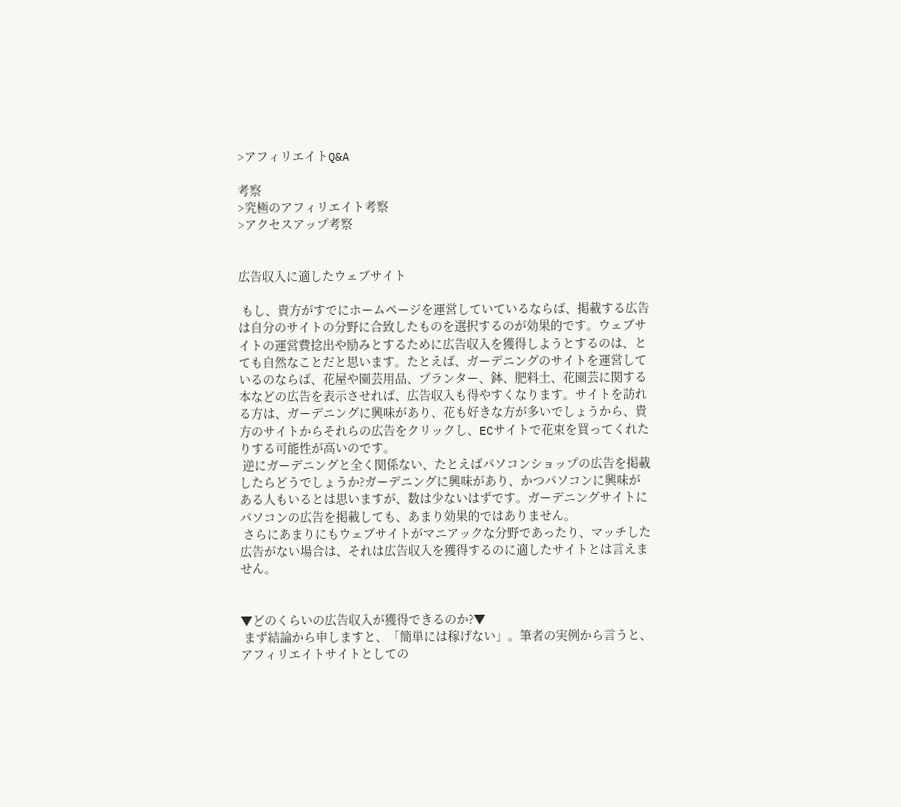>アフィリエイトQ&A

考察
>究極のアフィリエイト考察
>アクセスアップ考察


広告収入に適したウェブサイト

 もし、貴方がすでにホームページを運営していているならば、掲載する広告は自分のサイトの分野に合致したものを選択するのが効果的です。ウェブサイトの運営費捻出や励みとするために広告収入を獲得しようとするのは、とても自然なことだと思います。たとえば、ガーデニングのサイトを運営しているのならば、花屋や園芸用品、プランター、鉢、肥料土、花園芸に関する本などの広告を表示させれば、広告収入も得やすくなります。サイトを訪れる方は、ガーデニングに興味があり、花も好きな方が多いでしょうから、貴方のサイトからそれらの広告をクリックし、ECサイトで花束を買ってくれたりする可能性が高いのです。
 逆にガーデニングと全く関係ない、たとえばパソコンショップの広告を掲載したらどうでしょうか?ガーデニングに興味があり、かつパソコンに興味がある人もいるとは思いますが、数は少ないはずです。ガーデニングサイトにパソコンの広告を掲載しても、あまり効果的ではありません。
 さらにあまりにもウェブサイトがマニアックな分野であったり、マッチした広告がない場合は、それは広告収入を獲得するのに適したサイトとは言えません。


▼どのくらいの広告収入が獲得できるのか?▼
 まず結論から申しますと、「簡単には稼げない」。筆者の実例から言うと、アフィリエイトサイトとしての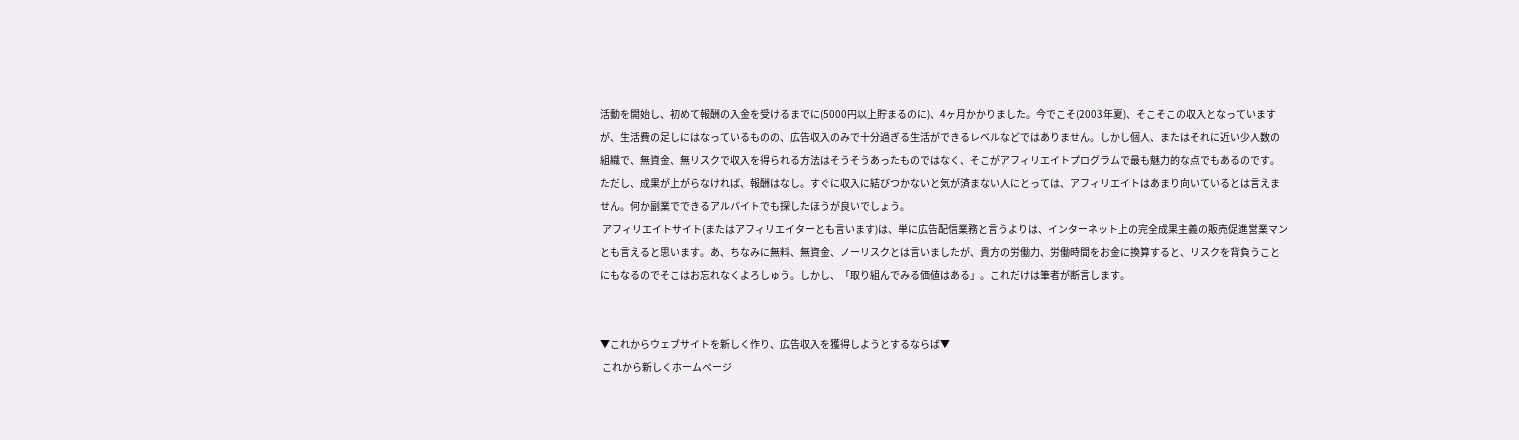活動を開始し、初めて報酬の入金を受けるまでに(5000円以上貯まるのに)、4ヶ月かかりました。今でこそ(2003年夏)、そこそこの収入となっていますが、生活費の足しにはなっているものの、広告収入のみで十分過ぎる生活ができるレベルなどではありません。しかし個人、またはそれに近い少人数の組織で、無資金、無リスクで収入を得られる方法はそうそうあったものではなく、そこがアフィリエイトプログラムで最も魅力的な点でもあるのです。ただし、成果が上がらなければ、報酬はなし。すぐに収入に結びつかないと気が済まない人にとっては、アフィリエイトはあまり向いているとは言えません。何か副業でできるアルバイトでも探したほうが良いでしょう。
 アフィリエイトサイト(またはアフィリエイターとも言います)は、単に広告配信業務と言うよりは、インターネット上の完全成果主義の販売促進営業マンとも言えると思います。あ、ちなみに無料、無資金、ノーリスクとは言いましたが、貴方の労働力、労働時間をお金に換算すると、リスクを背負うことにもなるのでそこはお忘れなくよろしゅう。しかし、「取り組んでみる価値はある」。これだけは筆者が断言します。


▼これからウェブサイトを新しく作り、広告収入を獲得しようとするならば▼
 これから新しくホームページ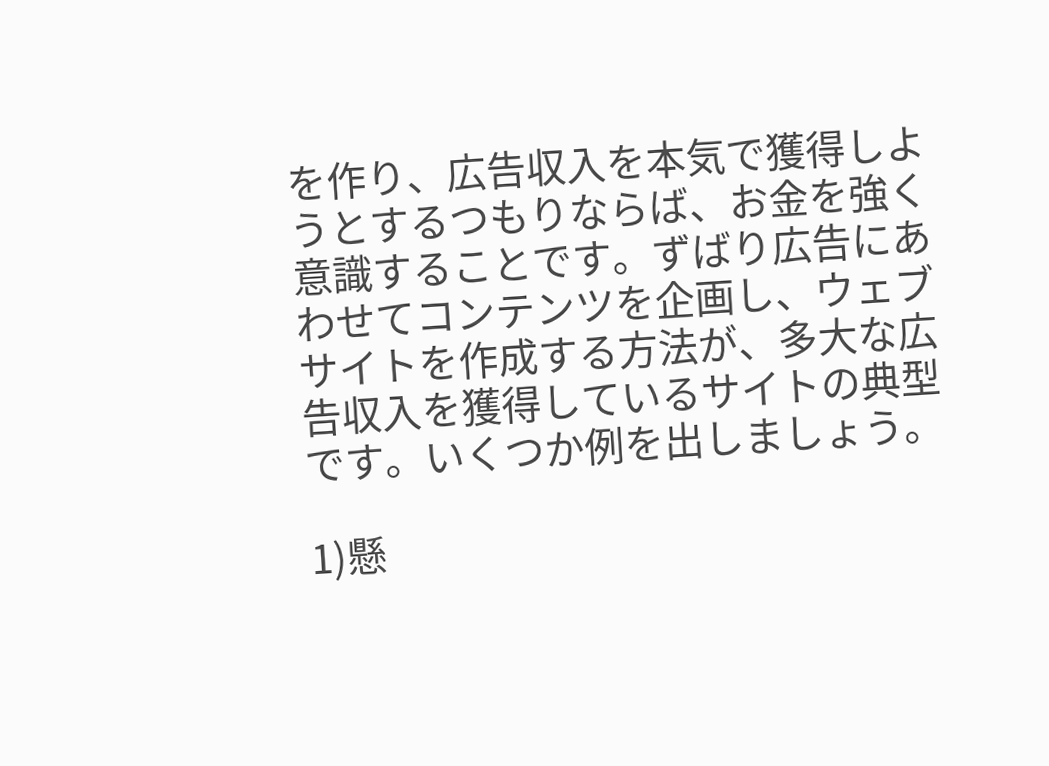を作り、広告収入を本気で獲得しようとするつもりならば、お金を強く意識することです。ずばり広告にあわせてコンテンツを企画し、ウェブサイトを作成する方法が、多大な広告収入を獲得しているサイトの典型です。いくつか例を出しましょう。

1)懸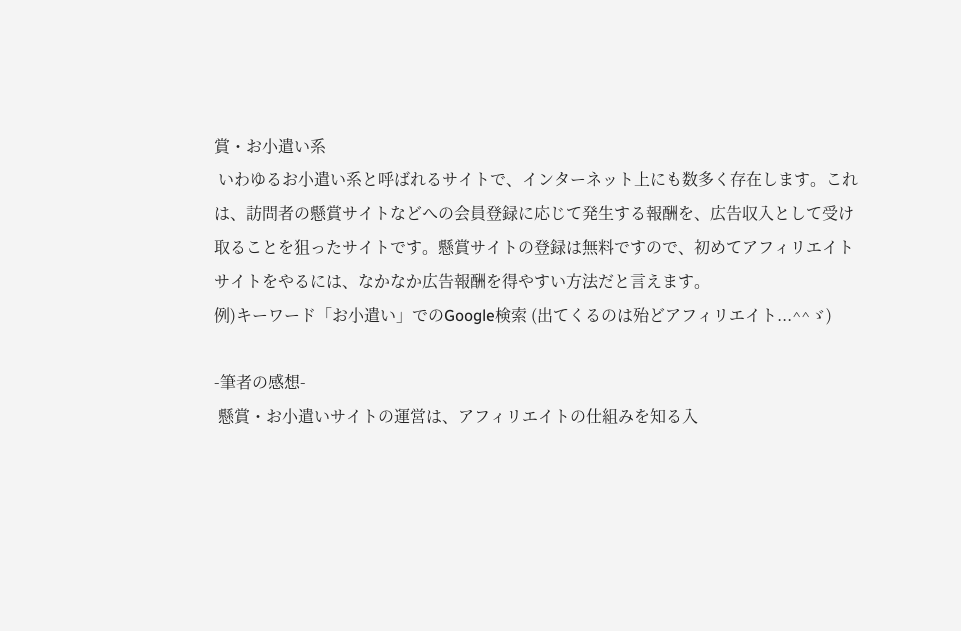賞・お小遣い系
 いわゆるお小遣い系と呼ばれるサイトで、インターネット上にも数多く存在します。これは、訪問者の懸賞サイトなどへの会員登録に応じて発生する報酬を、広告収入として受け取ることを狙ったサイトです。懸賞サイトの登録は無料ですので、初めてアフィリエイトサイトをやるには、なかなか広告報酬を得やすい方法だと言えます。
例)キーワード「お小遣い」でのGoogle検索 (出てくるのは殆どアフィリエイト...^^ゞ)

-筆者の感想-
 懸賞・お小遣いサイトの運営は、アフィリエイトの仕組みを知る入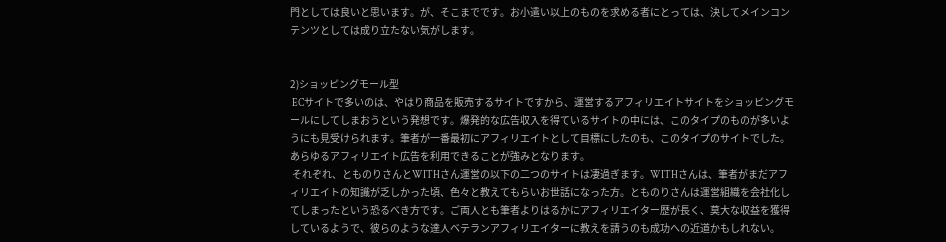門としては良いと思います。が、そこまでです。お小遣い以上のものを求める者にとっては、決してメインコンテンツとしては成り立たない気がします。


2)ショッピングモール型
 ECサイトで多いのは、やはり商品を販売するサイトですから、運営するアフィリエイトサイトをショッピングモールにしてしまおうという発想です。爆発的な広告収入を得ているサイトの中には、このタイプのものが多いようにも見受けられます。筆者が一番最初にアフィリエイトとして目標にしたのも、このタイプのサイトでした。あらゆるアフィリエイト広告を利用できることが強みとなります。
 それぞれ、とものりさんとWITHさん運営の以下の二つのサイトは凄過ぎます。WITHさんは、筆者がまだアフィリエイトの知識が乏しかった頃、色々と教えてもらいお世話になった方。とものりさんは運営組織を会社化してしまったという恐るべき方です。ご両人とも筆者よりはるかにアフィリエイター歴が長く、莫大な収益を獲得しているようで、彼らのような達人ベテランアフィリエイターに教えを請うのも成功への近道かもしれない。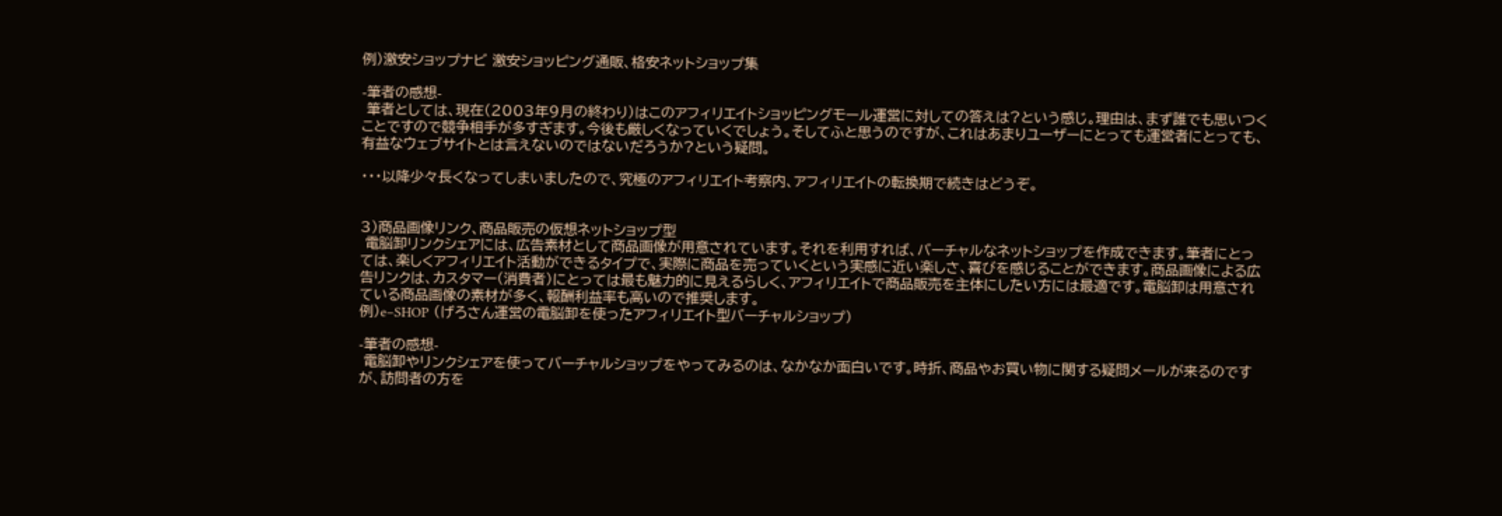例)激安ショップナビ 激安ショッピング通販、格安ネットショップ集

-筆者の感想-
 筆者としては、現在(2003年9月の終わり)はこのアフィリエイトショッピングモール運営に対しての答えは?という感じ。理由は、まず誰でも思いつくことですので競争相手が多すぎます。今後も厳しくなっていくでしょう。そしてふと思うのですが、これはあまりユーザーにとっても運営者にとっても、有益なウェブサイトとは言えないのではないだろうか?という疑問。

・・・以降少々長くなってしまいましたので、究極のアフィリエイト考察内、アフィリエイトの転換期で続きはどうぞ。


3)商品画像リンク、商品販売の仮想ネットショップ型
 電脳卸リンクシェアには、広告素材として商品画像が用意されています。それを利用すれば、バーチャルなネットショップを作成できます。筆者にとっては、楽しくアフィリエイト活動ができるタイプで、実際に商品を売っていくという実感に近い楽しさ、喜びを感じることができます。商品画像による広告リンクは、カスタマー(消費者)にとっては最も魅力的に見えるらしく、アフィリエイトで商品販売を主体にしたい方には最適です。電脳卸は用意されている商品画像の素材が多く、報酬利益率も高いので推奨します。
例)e−SHOP (げろさん運営の電脳卸を使ったアフィリエイト型バーチャルショップ)

-筆者の感想-
 電脳卸やリンクシェアを使ってバーチャルショップをやってみるのは、なかなか面白いです。時折、商品やお買い物に関する疑問メールが来るのですが、訪問者の方を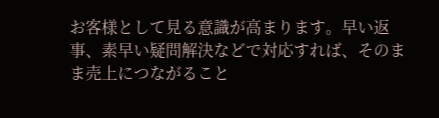お客様として見る意識が高まります。早い返事、素早い疑問解決などで対応すれば、そのまま売上につながること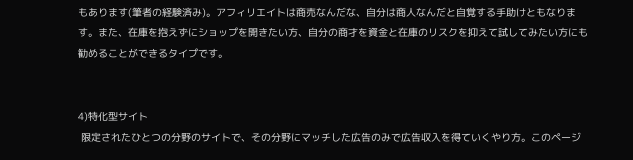もあります(筆者の経験済み)。アフィリエイトは商売なんだな、自分は商人なんだと自覚する手助けともなります。また、在庫を抱えずにショップを開きたい方、自分の商才を資金と在庫のリスクを抑えて試してみたい方にも勧めることができるタイプです。


4)特化型サイト
 限定されたひとつの分野のサイトで、その分野にマッチした広告のみで広告収入を得ていくやり方。このページ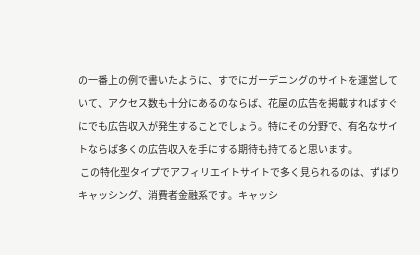の一番上の例で書いたように、すでにガーデニングのサイトを運営していて、アクセス数も十分にあるのならば、花屋の広告を掲載すればすぐにでも広告収入が発生することでしょう。特にその分野で、有名なサイトならば多くの広告収入を手にする期待も持てると思います。
 この特化型タイプでアフィリエイトサイトで多く見られるのは、ずばりキャッシング、消費者金融系です。キャッシ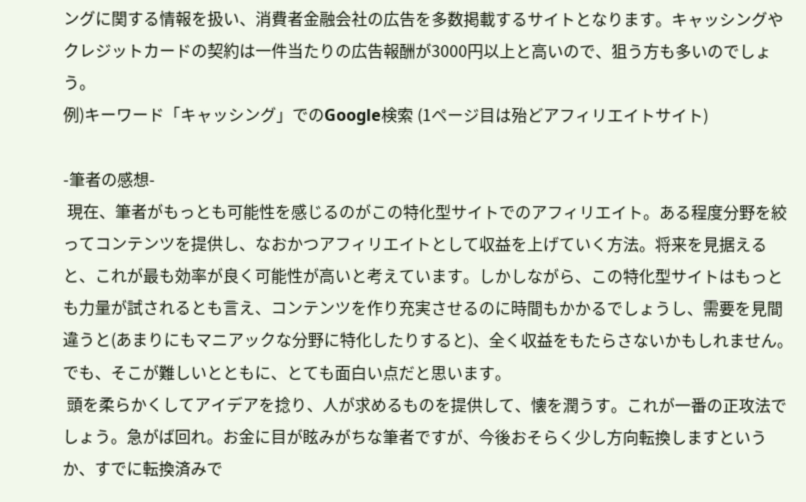ングに関する情報を扱い、消費者金融会社の広告を多数掲載するサイトとなります。キャッシングやクレジットカードの契約は一件当たりの広告報酬が3000円以上と高いので、狙う方も多いのでしょう。
例)キーワード「キャッシング」でのGoogle検索 (1ページ目は殆どアフィリエイトサイト)

-筆者の感想-
 現在、筆者がもっとも可能性を感じるのがこの特化型サイトでのアフィリエイト。ある程度分野を絞ってコンテンツを提供し、なおかつアフィリエイトとして収益を上げていく方法。将来を見据えると、これが最も効率が良く可能性が高いと考えています。しかしながら、この特化型サイトはもっとも力量が試されるとも言え、コンテンツを作り充実させるのに時間もかかるでしょうし、需要を見間違うと(あまりにもマニアックな分野に特化したりすると)、全く収益をもたらさないかもしれません。でも、そこが難しいとともに、とても面白い点だと思います。
 頭を柔らかくしてアイデアを捻り、人が求めるものを提供して、懐を潤うす。これが一番の正攻法でしょう。急がば回れ。お金に目が眩みがちな筆者ですが、今後おそらく少し方向転換しますというか、すでに転換済みで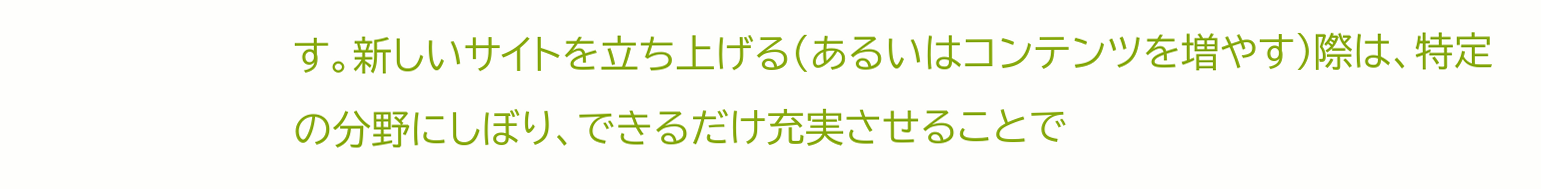す。新しいサイトを立ち上げる(あるいはコンテンツを増やす)際は、特定の分野にしぼり、できるだけ充実させることで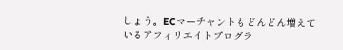しょう。ECマーチャントもどんどん増えているアフィリエイトプログラ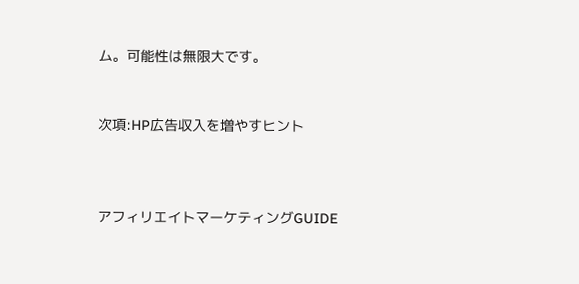ム。可能性は無限大です。


次項:HP広告収入を増やすヒント



アフィリエイトマーケティングGUIDE